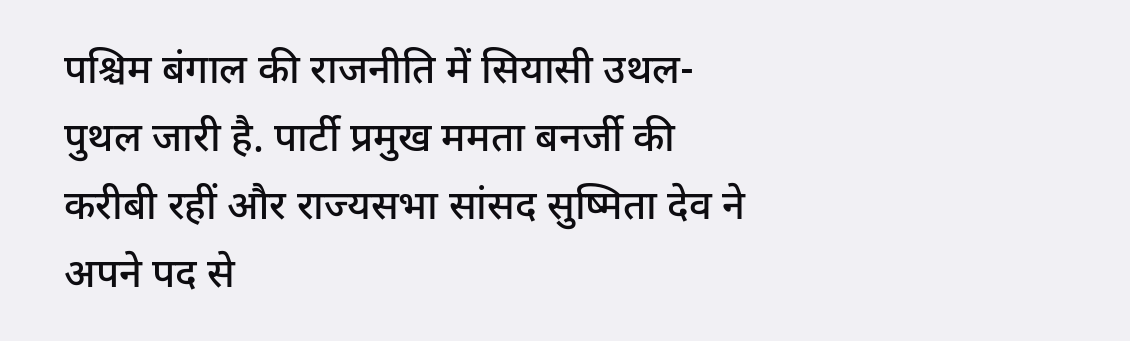पश्चिम बंगाल की राजनीति में सियासी उथल-पुथल जारी है. पार्टी प्रमुख ममता बनर्जी की करीबी रहीं और राज्यसभा सांसद सुष्मिता देव ने अपने पद से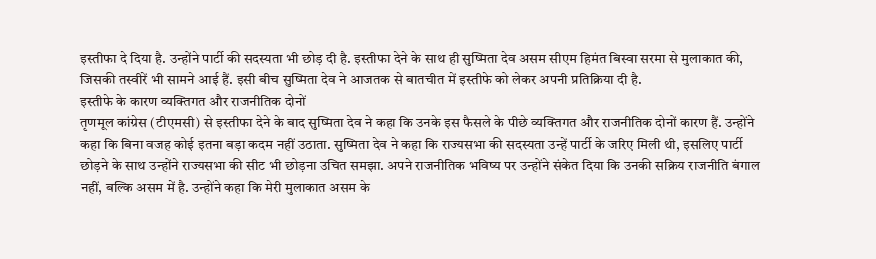इस्तीफा दे दिया है. उन्होंने पार्टी की सदस्यता भी छोड़ दी है. इस्तीफा देने के साथ ही सुष्मिता देव असम सीएम हिमंत बिस्वा सरमा से मुलाकात की, जिसकी तस्वीरें भी सामने आई हैं. इसी बीच सुष्मिता देव ने आजतक से बातचीत में इस्तीफे को लेकर अपनी प्रतिक्रिया दी है.
इस्तीफे के कारण व्यक्तिगत और राजनीतिक दोनों
तृणमूल कांग्रेस (टीएमसी) से इस्तीफा देने के बाद सुष्मिता देव ने कहा कि उनके इस फैसले के पीछे व्यक्तिगत और राजनीतिक दोनों कारण हैं. उन्होंने कहा कि बिना वजह कोई इतना बड़ा कदम नहीं उठाता. सुष्मिता देव ने कहा कि राज्यसभा की सदस्यता उन्हें पार्टी के जरिए मिली थी, इसलिए पार्टी छोड़ने के साथ उन्होंने राज्यसभा की सीट भी छोड़ना उचित समझा. अपने राजनीतिक भविष्य पर उन्होंने संकेत दिया कि उनकी सक्रिय राजनीति बंगाल नहीं, बल्कि असम में है. उन्होंने कहा कि मेरी मुलाकात असम के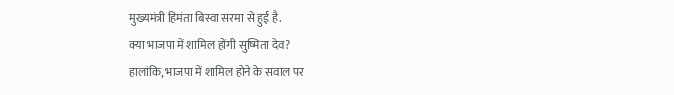मुख्यमंत्री हिमंता बिस्वा सरमा से हुई है.
क्या भाजपा में शामिल होंगी सुष्मिता देव?
हालांकि, भाजपा में शामिल होने के सवाल पर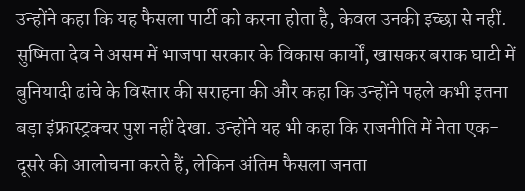उन्होंने कहा कि यह फैसला पार्टी को करना होता है, केवल उनकी इच्छा से नहीं. सुष्मिता देव ने असम में भाजपा सरकार के विकास कार्यों, खासकर बराक घाटी में बुनियादी ढांचे के विस्तार की सराहना की और कहा कि उन्होंने पहले कभी इतना बड़ा इंफ्रास्ट्रक्चर पुश नहीं देखा. उन्होंने यह भी कहा कि राजनीति में नेता एक-दूसरे की आलोचना करते हैं, लेकिन अंतिम फैसला जनता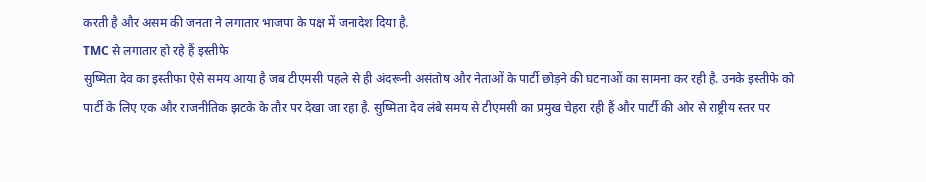करती है और असम की जनता ने लगातार भाजपा के पक्ष में जनादेश दिया है.
TMC से लगातार हो रहे हैं इस्तीफे
सुष्मिता देव का इस्तीफा ऐसे समय आया है जब टीएमसी पहले से ही अंदरूनी असंतोष और नेताओं के पार्टी छोड़ने की घटनाओं का सामना कर रही है. उनके इस्तीफे को पार्टी के लिए एक और राजनीतिक झटके के तौर पर देखा जा रहा है. सुष्मिता देव लंबे समय से टीएमसी का प्रमुख चेहरा रही हैं और पार्टी की ओर से राष्ट्रीय स्तर पर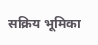सक्रिय भूमिका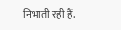निभाती रही हैं.